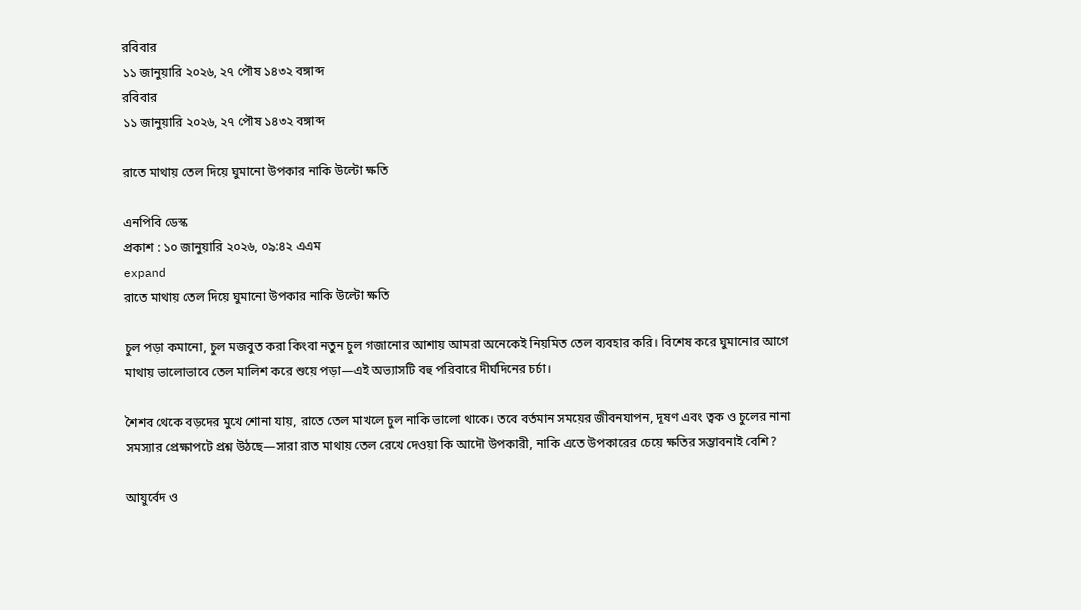রবিবার
১১ জানুয়ারি ২০২৬, ২৭ পৌষ ১৪৩২ বঙ্গাব্দ
রবিবার
১১ জানুয়ারি ২০২৬, ২৭ পৌষ ১৪৩২ বঙ্গাব্দ

রাতে মাথায় তেল দিয়ে ঘুমানো উপকার নাকি উল্টো ক্ষতি

এনপিবি ডেস্ক
প্রকাশ : ১০ জানুয়ারি ২০২৬, ০৯:৪২ এএম
expand
রাতে মাথায় তেল দিয়ে ঘুমানো উপকার নাকি উল্টো ক্ষতি

চুল পড়া কমানো, চুল মজবুত করা কিংবা নতুন চুল গজানোর আশায় আমরা অনেকেই নিয়মিত তেল ব্যবহার করি। বিশেষ করে ঘুমানোর আগে মাথায় ভালোভাবে তেল মালিশ করে শুয়ে পড়া—এই অভ্যাসটি বহু পরিবারে দীর্ঘদিনের চর্চা।

শৈশব থেকে বড়দের মুখে শোনা যায়, রাতে তেল মাখলে চুল নাকি ভালো থাকে। তবে বর্তমান সময়ের জীবনযাপন, দূষণ এবং ত্বক ও চুলের নানা সমস্যার প্রেক্ষাপটে প্রশ্ন উঠছে—সারা রাত মাথায় তেল রেখে দেওয়া কি আদৌ উপকারী, নাকি এতে উপকারের চেয়ে ক্ষতির সম্ভাবনাই বেশি?

আয়ুর্বেদ ও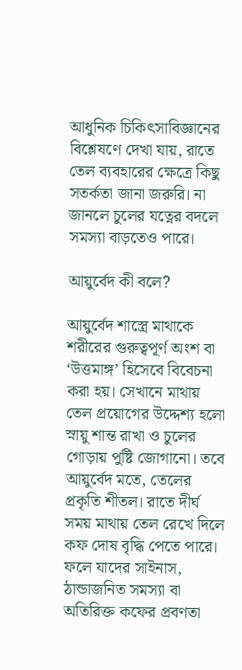আধুনিক চিকিৎসাবিজ্ঞানের বিশ্লেষণে দেখা যায়, রাতে তেল ব্যবহারের ক্ষেত্রে কিছু সতর্কতা জানা জরুরি। না জানলে চুলের যত্নের বদলে সমস্যা বাড়তেও পারে।

আয়ুর্বেদ কী বলে?

আয়ুর্বেদ শাস্ত্রে মাথাকে শরীরের গুরুত্বপূর্ণ অংশ বা ‘উত্তমাঙ্গ’ হিসেবে বিবেচনা করা হয়। সেখানে মাথায় তেল প্রয়োগের উদ্দেশ্য হলো স্নায়ু শান্ত রাখা ও চুলের গোড়ায় পুষ্টি জোগানো। তবে আয়ুর্বেদ মতে, তেলের প্রকৃতি শীতল। রাতে দীর্ঘ সময় মাথায় তেল রেখে দিলে কফ দোষ বৃদ্ধি পেতে পারে। ফলে যাদের সাইনাস, ঠান্ডাজনিত সমস্যা বা অতিরিক্ত কফের প্রবণতা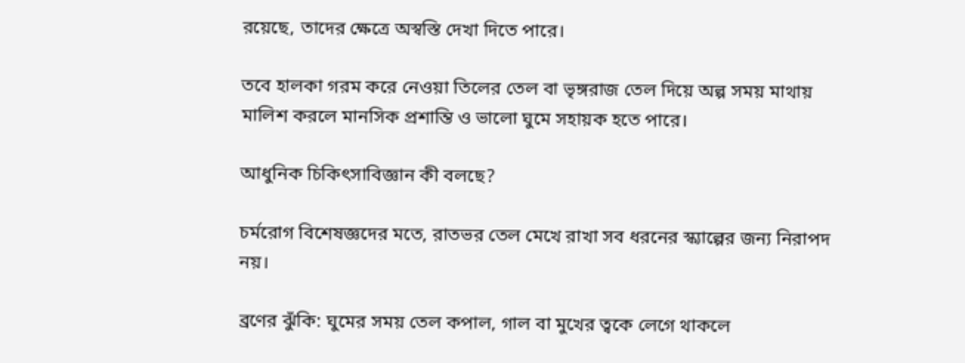রয়েছে, তাদের ক্ষেত্রে অস্বস্তি দেখা দিতে পারে।

তবে হালকা গরম করে নেওয়া তিলের তেল বা ভৃঙ্গরাজ তেল দিয়ে অল্প সময় মাথায় মালিশ করলে মানসিক প্রশান্তি ও ভালো ঘুমে সহায়ক হতে পারে।

আধুনিক চিকিৎসাবিজ্ঞান কী বলছে?

চর্মরোগ বিশেষজ্ঞদের মতে, রাতভর তেল মেখে রাখা সব ধরনের স্ক্যাল্পের জন্য নিরাপদ নয়।

ব্রণের ঝুঁকি: ঘুমের সময় তেল কপাল, গাল বা মুখের ত্বকে লেগে থাকলে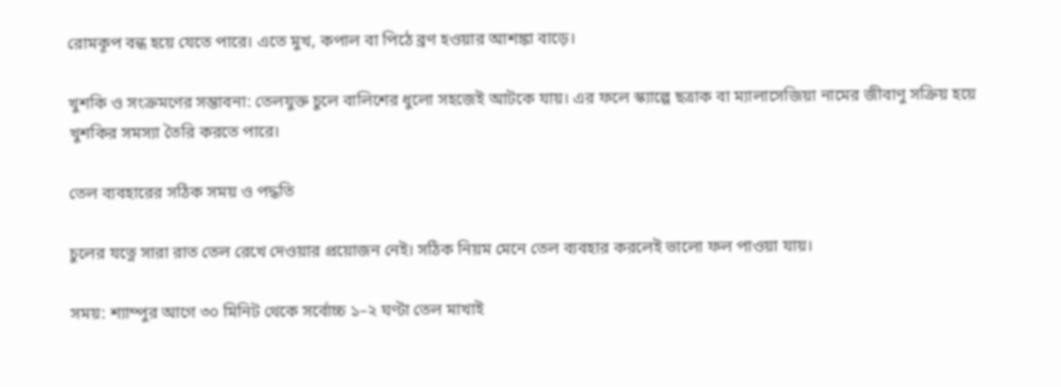রোমকূপ বন্ধ হয়ে যেতে পারে। এতে মুখ, কপাল বা পিঠে ব্রণ হওয়ার আশঙ্কা বাড়ে।

খুশকি ও সংক্রমণের সম্ভাবনা: তেলযুক্ত চুলে বালিশের ধুলো সহজেই আটকে যায়। এর ফলে স্ক্যাল্পে ছত্রাক বা ম্যালাসেজিয়া নামের জীবাণু সক্রিয় হয়ে খুশকির সমস্যা তৈরি করতে পারে।

তেল ব্যবহারের সঠিক সময় ও পদ্ধতি

চুলের যত্নে সারা রাত তেল রেখে দেওয়ার প্রয়োজন নেই। সঠিক নিয়ম মেনে তেল ব্যবহার করলেই ভালো ফল পাওয়া যায়।

সময়: শ্যাম্পুর আগে ৩০ মিনিট থেকে সর্বোচ্চ ১–২ ঘণ্টা তেল মাখাই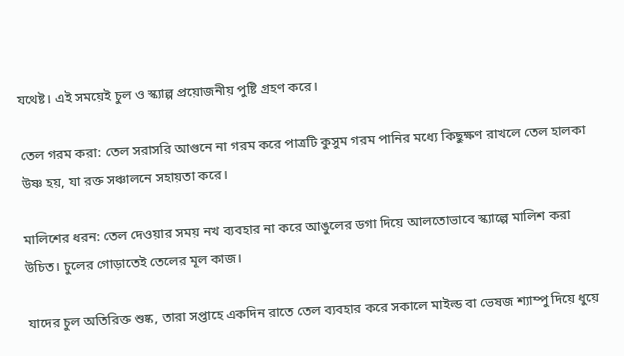যথেষ্ট। এই সময়েই চুল ও স্ক্যাল্প প্রয়োজনীয় পুষ্টি গ্রহণ করে।

তেল গরম করা: তেল সরাসরি আগুনে না গরম করে পাত্রটি কুসুম গরম পানির মধ্যে কিছুক্ষণ রাখলে তেল হালকা উষ্ণ হয়, যা রক্ত সঞ্চালনে সহায়তা করে।

মালিশের ধরন: তেল দেওয়ার সময় নখ ব্যবহার না করে আঙুলের ডগা দিয়ে আলতোভাবে স্ক্যাল্পে মালিশ করা উচিত। চুলের গোড়াতেই তেলের মূল কাজ।

যাদের চুল অতিরিক্ত শুষ্ক, তারা সপ্তাহে একদিন রাতে তেল ব্যবহার করে সকালে মাইল্ড বা ভেষজ শ্যাম্পু দিয়ে ধুয়ে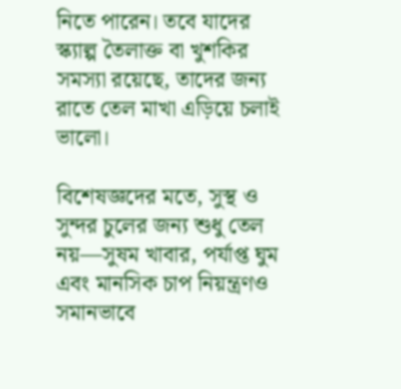নিতে পারেন। তবে যাদের স্ক্যাল্প তৈলাক্ত বা খুশকির সমস্যা রয়েছে, তাদের জন্য রাতে তেল মাখা এড়িয়ে চলাই ভালো।

বিশেষজ্ঞদের মতে, সুস্থ ও সুন্দর চুলের জন্য শুধু তেল নয়—সুষম খাবার, পর্যাপ্ত ঘুম এবং মানসিক চাপ নিয়ন্ত্রণও সমানভাবে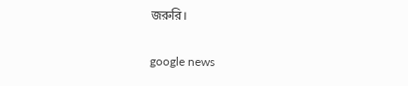জরুরি।

google news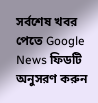সর্বশেষ খবর পেতে Google News ফিডটি অনুসরণ করুন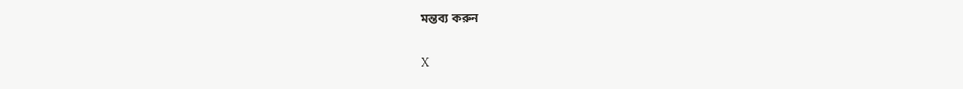মন্তব্য করুন

X